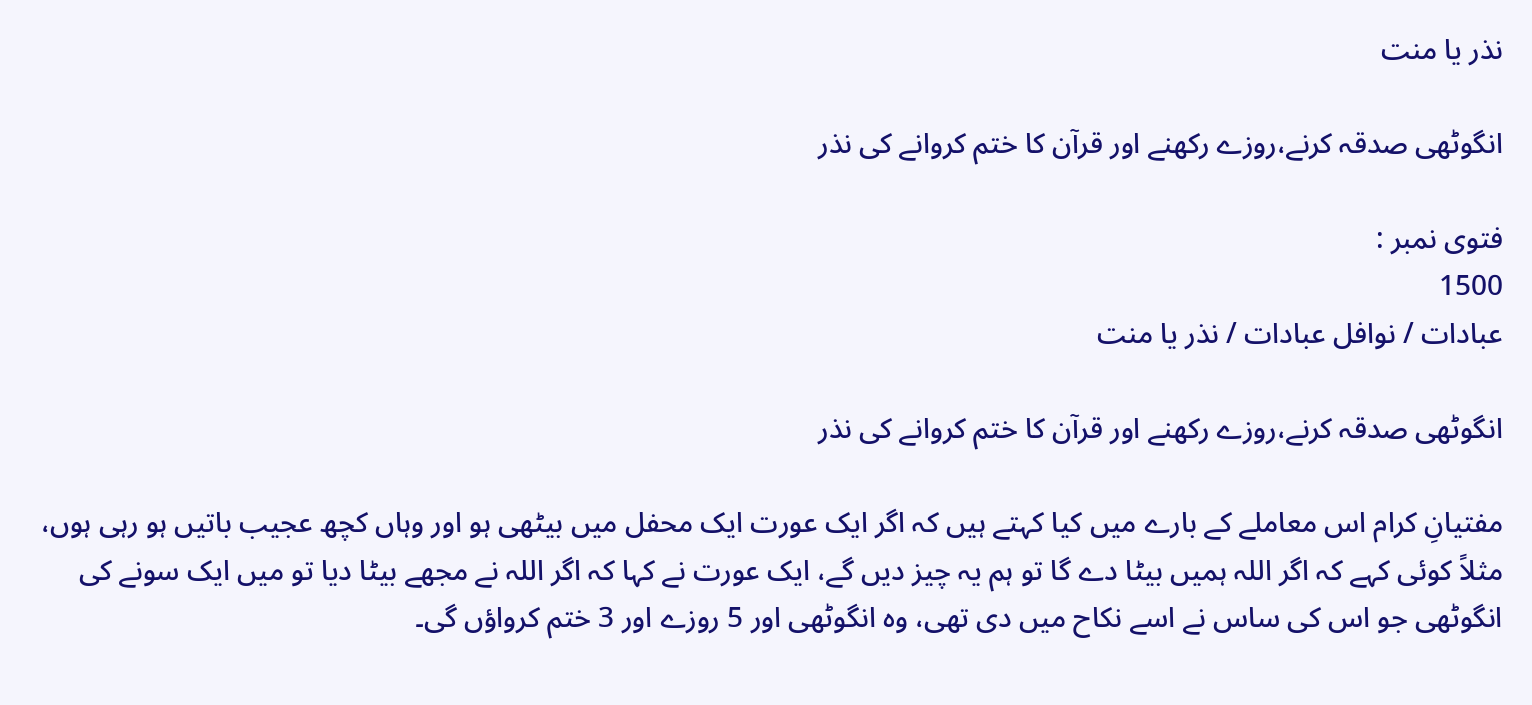نذر یا منت

انگوٹھی صدقہ کرنے،روزے رکھنے اور قرآن کا ختم کروانے کی نذر

فتوی نمبر :
1500
عبادات / نوافل عبادات / نذر یا منت

انگوٹھی صدقہ کرنے،روزے رکھنے اور قرآن کا ختم کروانے کی نذر

مفتیانِ کرام اس معاملے کے بارے میں کیا کہتے ہیں کہ اگر ایک عورت ایک محفل میں بیٹھی ہو اور وہاں کچھ عجیب باتیں ہو رہی ہوں، مثلاً کوئی کہے کہ اگر اللہ ہمیں بیٹا دے گا تو ہم یہ چیز دیں گے، ایک عورت نے کہا کہ اگر اللہ نے مجھے بیٹا دیا تو میں ایک سونے کی انگوٹھی جو اس کی ساس نے اسے نکاح میں دی تھی، وہ انگوٹھی اور 5 روزے اور 3 ختم کرواؤں گی۔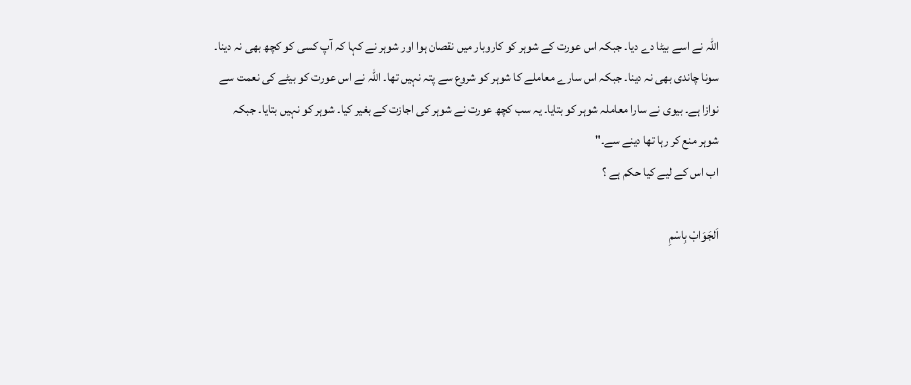اللہ نے اسے بیٹا دے دیا۔ جبکہ اس عورت کے شوہر کو کاروبار میں نقصان ہوا اور شوہر نے کہا کہ آپ کسی کو کچھ بھی نہ دینا۔ سونا چاندی بھی نہ دینا۔ جبکہ اس سارے معاملے کا شوہر کو شروع سے پتہ نہیں تھا۔ اللہ نے اس عورت کو بیٹے کی نعمت سے نوازا ہے۔ بیوی نے سارا معاملہ شوہر کو بتایا۔ یہ سب کچھ عورت نے شوہر کی اجازت کے بغیر کیا۔ شوہر کو نہیں بتایا۔ جبکہ شوہر منع کر رہا تھا دینے سے۔"
اب اس کے لیے کیا حکم ہے ؟

اَلجَوَابْ بِاسْمِ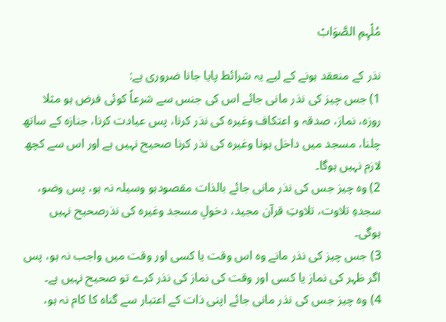مُلْہِمِ الصَّوَابْ

نذر کے منعقد ہونے کے لیے یہ شرائط پایا جانا ضروری ہے:
1) جس چیز کی نذر مانی جائے اس کی جنس سے شرعاً کوئی فرض ہو مثلا روزہ، نماز، صدقہ و اعتکاف وغیرہ کی نذر کرنا، پس عیادت کرنا، جنازہ کے ساتھ چلنا، مسجد میں داخل ہونا وغیرہ کی نذر کرنا صحیح نہیں ہے اور اس سے کچھ لازم نہیں ہوگا۔
2) وہ چیز جس کی نذر مانی جائے بالذات مقصودہو وسیلہ نہ ہو، پس وضو، سجدہِ تلاوت، تلاوتِ قرآن مجید، دخولِ مسجد وغیرہ کی نذرصحیح نہیں ہوگی۔
3) جس چیز کی نذر مانے وہ اس وقت یا کسی اور وقت میں واجب نہ ہو، پس اگر ظہر کی نماز یا کسی اور وقت کی نماز کی نذر کرے تو صحیح نہیں ہے۔
4) وہ چیز جس کی نذر مانی جائے اپنی ذات کے اعتبار سے گناہ کا کام نہ ہو،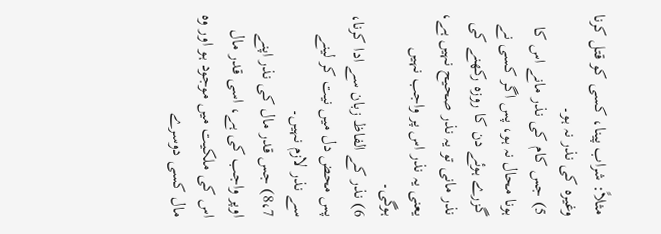مثلاً: شراب پینا، کسی کو قتل کرنا وغیرہ کی نذر نہ ہو۔
5) جس کام کی نذر مانے اس کا ہونا محال نہ ہو، پس اگر کسی نے گزرے ہوئے دن کا روزہ رکھنے کی نذر مانی تو یہ نذر صحیح نہیں ہے، یعنی یہ نذر اس پر واجب نہیں ہوگی۔
6) نذر کے الفاظ زبان سے ادا کرنا، پس محض دل میں نیت کر لینے سے نذر لازم نہیں۔
8،7) جس قدر مال کی نذر اپنے اوپر واجب کی ہے، اسی قدر مال اس کی ملکیت میں موجود ہو اور وہ مال کسی دوسرے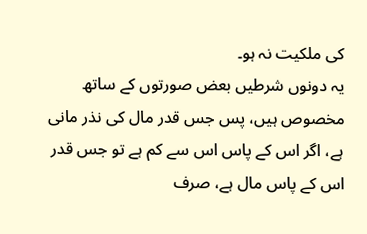کی ملکیت نہ ہو۔
یہ دونوں شرطیں بعض صورتوں کے ساتھ مخصوص ہیں، پس جس قدر مال کی نذر مانی ہے، اگر اس کے پاس اس سے کم ہے تو جس قدر اس کے پاس مال ہے، صرف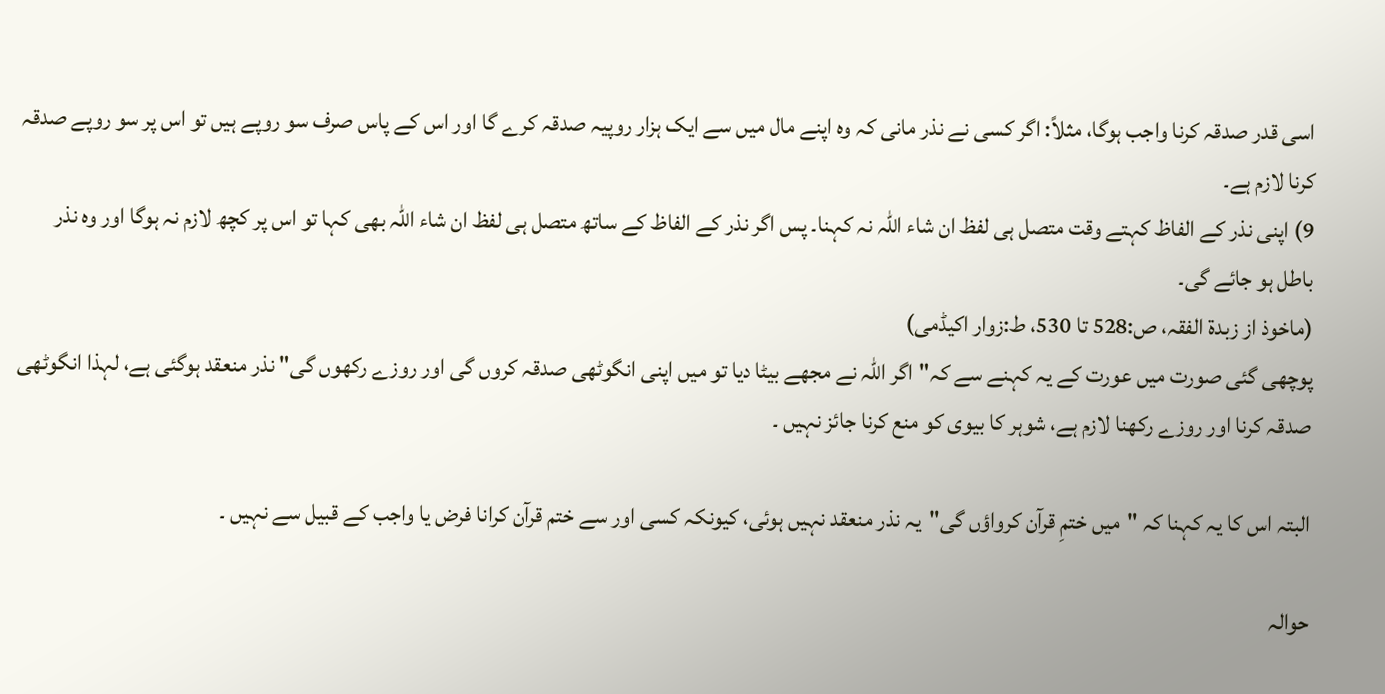اسی قدر صدقہ کرنا واجب ہوگا، مثلاً: اگر کسی نے نذر مانی کہ وہ اپنے مال میں سے ایک ہزار روپیہ صدقہ کرے گا اور اس کے پاس صرف سو روپے ہیں تو اس پر سو روپے صدقہ کرنا لازم ہے۔
9) اپنی نذر کے الفاظ کہتے وقت متصل ہی لفظ ان شاء اللہ نہ کہنا۔ پس اگر نذر کے الفاظ کے ساتھ متصل ہی لفظ ان شاء اللہ بھی کہا تو اس پر کچھ لازم نہ ہوگا اور وہ نذر باطل ہو جائے گی۔
(ماخوذ از زبدۃ الفقہ، ص:528 تا 530، ط:زوار اکیڈمی)
پوچھی گئی صورت میں عورت کے یہ کہنے سے کہ"اگر اللہ نے مجھے بیٹا دیا تو میں اپنی انگوٹھی صدقہ کروں گی اور روزے رکھوں گی" نذر منعقد ہوگئی ہے، لہذا انگوٹھی صدقہ کرنا اور روزے رکھنا لازم ہے، شوہر کا بیوی کو منع کرنا جائز نہیں ۔

البتہ اس کا یہ کہنا کہ "میں ختمِ قرآن کرواؤں گی"یہ نذر منعقد نہیں ہوئی، کیونکہ کسی اور سے ختم قرآن کرانا فرض یا واجب کے قبیل سے نہیں ۔

حوالہ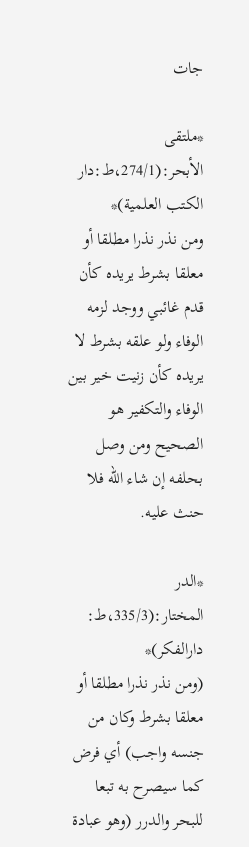جات

*ملتقى الأبحر:(274/1،ط:دار الكتب العلمية)*
ومن نذر نذرا مطلقا أو معلقا بشرط يريده كأن قدم غائبي ووجد لزمه الوفاء ولو علقه بشرط لا يريده كأن زنيت خير بين الوفاء والتكفير هو الصحيح ومن وصل بحلفه إن شاء الله فلا حنث عليه.

*الدر المختار:(335/3،ط: دارالفكر)*
(ومن نذر نذرا مطلقا أو معلقا بشرط وكان من جنسه واجب) أي فرض كما سيصرح به تبعا للبحر والدرر (وهو عبادة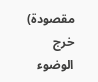مقصودة) خرج الوضوء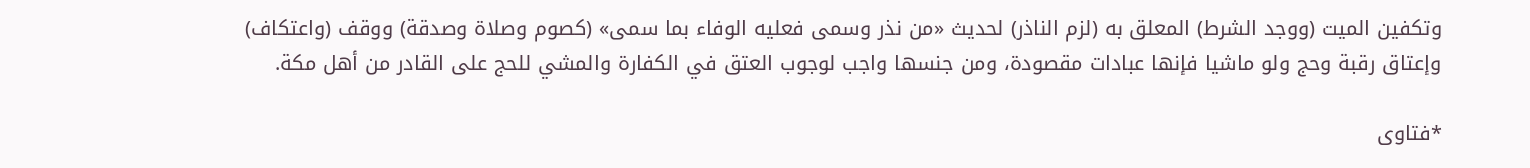وتكفين الميت (ووجد الشرط) المعلق به (لزم الناذر) لحديث «من نذر وسمى فعليه الوفاء بما سمى» (كصوم وصلاة وصدقة) ووقف (واعتكاف) وإعتاق رقبة وحج ولو ماشيا فإنها عبادات مقصودة، ومن جنسها واجب لوجوب العتق في الكفارة والمشي للحج على القادر من أهل مكة.

*فتاوی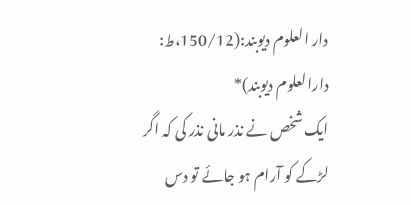دار العلوم دیوبند:(150/12،ط: دارالعلوم دیوبند)*
ایک شخص نے نذر مانی نذر کی کہ اگر لڑکے کو آرام ہو جائے تو دس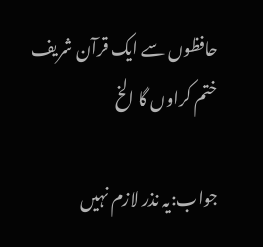حافظوں سے ایک قرآن شریف ختم کراوں گا الخ

جواب:یہ نذر لازم نہیں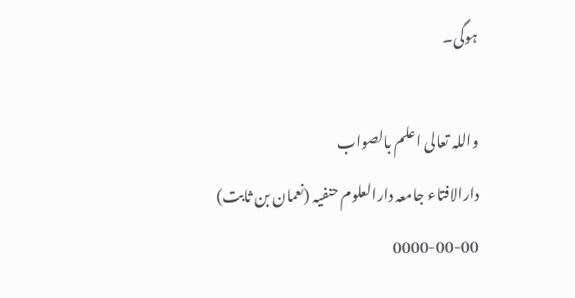ہوگی۔

واللہ تعالی اعلم بالصواب
دارالافتاء جامعہ دارالعلوم حنفیہ (نعمان بن ثابت)
0000-00-00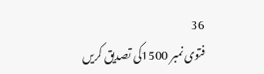36
فتوی نمبر 1500کی تصدیق کریں